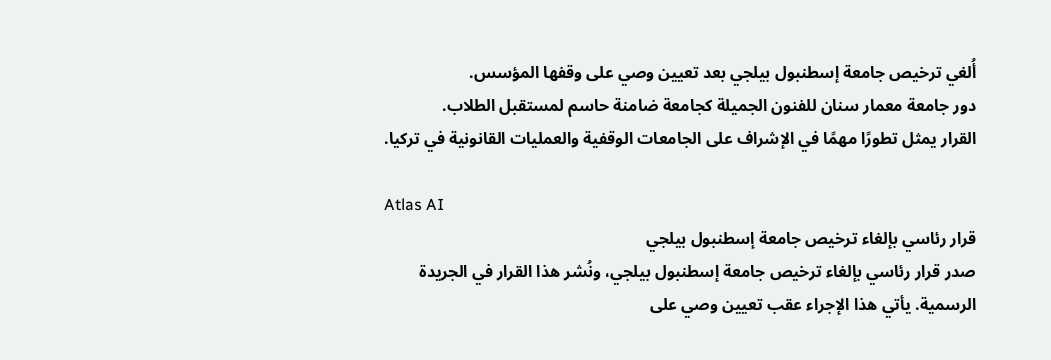أُلغي ترخيص جامعة إسطنبول بيلجي بعد تعيين وصي على وقفها المؤسس.
دور جامعة معمار سنان للفنون الجميلة كجامعة ضامنة حاسم لمستقبل الطلاب.
القرار يمثل تطورًا مهمًا في الإشراف على الجامعات الوقفية والعمليات القانونية في تركيا.

Atlas AI
قرار رئاسي بإلغاء ترخيص جامعة إسطنبول بيلجي
صدر قرار رئاسي بإلغاء ترخيص جامعة إسطنبول بيلجي، ونُشر هذا القرار في الجريدة الرسمية. يأتي هذا الإجراء عقب تعيين وصي على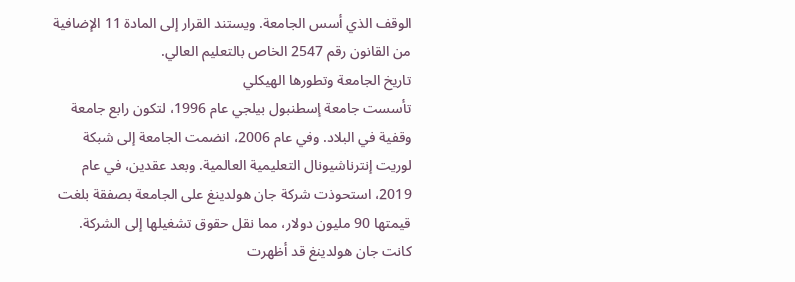الوقف الذي أسس الجامعة. ويستند القرار إلى المادة 11 الإضافية من القانون رقم 2547 الخاص بالتعليم العالي.
تاريخ الجامعة وتطورها الهيكلي
تأسست جامعة إسطنبول بيلجي عام 1996، لتكون رابع جامعة وقفية في البلاد. وفي عام 2006، انضمت الجامعة إلى شبكة لوريت إنترناشيونال التعليمية العالمية. وبعد عقدين، في عام 2019، استحوذت شركة جان هولدينغ على الجامعة بصفقة بلغت قيمتها 90 مليون دولار، مما نقل حقوق تشغيلها إلى الشركة.
كانت جان هولدينغ قد أظهرت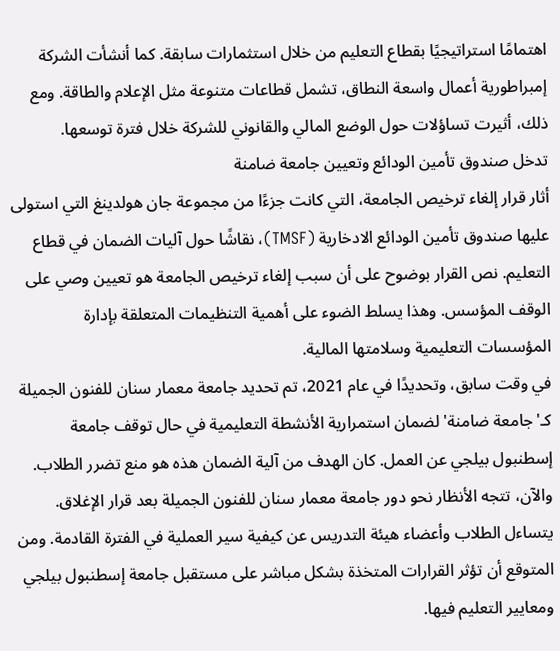اهتمامًا استراتيجيًا بقطاع التعليم من خلال استثمارات سابقة. كما أنشأت الشركة إمبراطورية أعمال واسعة النطاق، تشمل قطاعات متنوعة مثل الإعلام والطاقة. ومع ذلك، أثيرت تساؤلات حول الوضع المالي والقانوني للشركة خلال فترة توسعها.
تدخل صندوق تأمين الودائع وتعيين جامعة ضامنة
أثار قرار إلغاء ترخيص الجامعة، التي كانت جزءًا من مجموعة جان هولدينغ التي استولى عليها صندوق تأمين الودائع الادخارية (TMSF)، نقاشًا حول آليات الضمان في قطاع التعليم. نص القرار بوضوح على أن سبب إلغاء ترخيص الجامعة هو تعيين وصي على الوقف المؤسس. وهذا يسلط الضوء على أهمية التنظيمات المتعلقة بإدارة المؤسسات التعليمية وسلامتها المالية.
في وقت سابق، وتحديدًا في عام 2021، تم تحديد جامعة معمار سنان للفنون الجميلة كـ'جامعة ضامنة' لضمان استمرارية الأنشطة التعليمية في حال توقف جامعة إسطنبول بيلجي عن العمل. كان الهدف من آلية الضمان هذه هو منع تضرر الطلاب. والآن، تتجه الأنظار نحو دور جامعة معمار سنان للفنون الجميلة بعد قرار الإغلاق.
يتساءل الطلاب وأعضاء هيئة التدريس عن كيفية سير العملية في الفترة القادمة. ومن المتوقع أن تؤثر القرارات المتخذة بشكل مباشر على مستقبل جامعة إسطنبول بيلجي ومعايير التعليم فيها.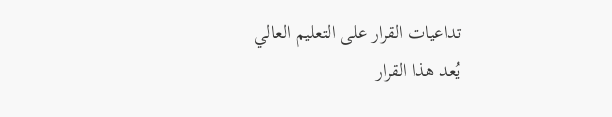تداعيات القرار على التعليم العالي
يُعد هذا القرار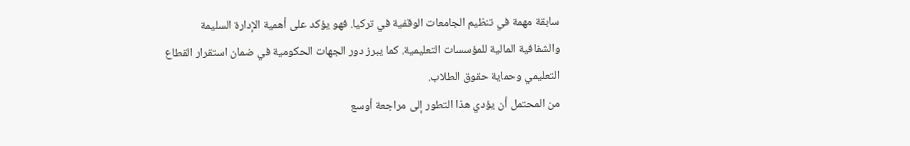سابقة مهمة في تنظيم الجامعات الوقفية في تركيا. فهو يؤكد على أهمية الإدارة السليمة والشفافية المالية للمؤسسات التعليمية. كما يبرز دور الجهات الحكومية في ضمان استقرار القطاع التعليمي وحماية حقوق الطلاب.
من المحتمل أن يؤدي هذا التطور إلى مراجعة أوسع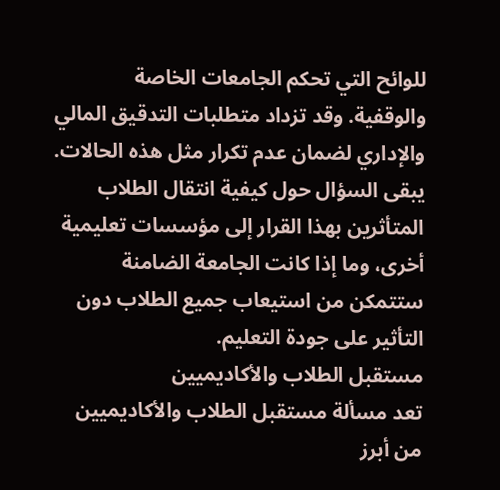للوائح التي تحكم الجامعات الخاصة والوقفية. وقد تزداد متطلبات التدقيق المالي والإداري لضمان عدم تكرار مثل هذه الحالات. يبقى السؤال حول كيفية انتقال الطلاب المتأثرين بهذا القرار إلى مؤسسات تعليمية أخرى، وما إذا كانت الجامعة الضامنة ستتمكن من استيعاب جميع الطلاب دون التأثير على جودة التعليم.
مستقبل الطلاب والأكاديميين
تعد مسألة مستقبل الطلاب والأكاديميين من أبرز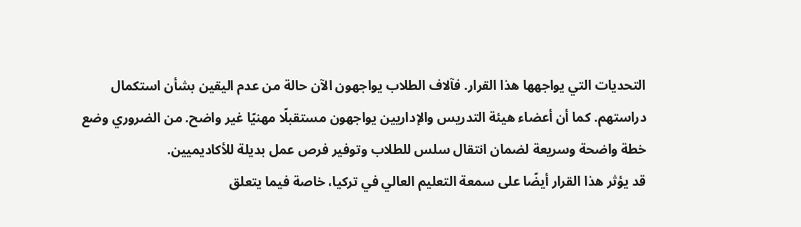التحديات التي يواجهها هذا القرار. فآلاف الطلاب يواجهون الآن حالة من عدم اليقين بشأن استكمال دراستهم. كما أن أعضاء هيئة التدريس والإداريين يواجهون مستقبلًا مهنيًا غير واضح. من الضروري وضع خطة واضحة وسريعة لضمان انتقال سلس للطلاب وتوفير فرص عمل بديلة للأكاديميين.
قد يؤثر هذا القرار أيضًا على سمعة التعليم العالي في تركيا، خاصة فيما يتعلق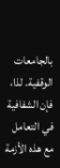بالجامعات الوقفية. لذا، فإن الشفافية في التعامل مع هذه الأزمة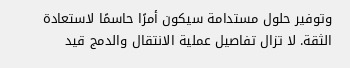وتوفير حلول مستدامة سيكون أمرًا حاسمًا لاستعادة الثقة. لا تزال تفاصيل عملية الانتقال والدمج قيد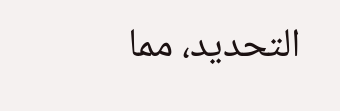التحديد، مما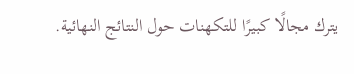يترك مجالًا كبيرًا للتكهنات حول النتائج النهائية.